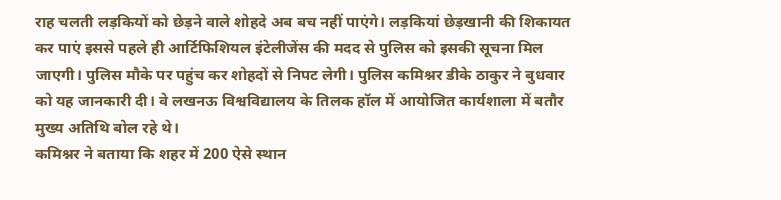राह चलती लड़कियों को छेड़ने वाले शोहदे अब बच नहीं पाएंगे। लड़कियां छेड़खानी की शिकायत कर पाएं इससे पहले ही आर्टिफिशियल इंटेलीजेंस की मदद से पुलिस को इसकी सूचना मिल जाएगी। पुलिस मौके पर पहुंच कर शोहदों से निपट लेगी। पुलिस कमिश्नर डीके ठाकुर ने बुधवार को यह जानकारी दी। वे लखनऊ विश्वविद्यालय के तिलक हॉल में आयोजित कार्यशाला में बतौर मुख्य अतिथि बोल रहे थे।
कमिश्नर ने बताया कि शहर में 200 ऐसे स्थान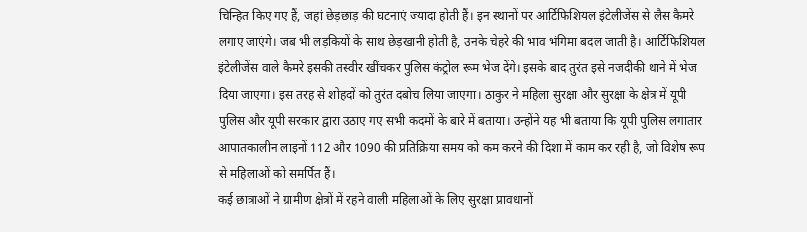चिन्हित किए गए हैं, जहां छेड़छाड़ की घटनाएं ज्यादा होती हैं। इन स्थानों पर आर्टिफिशियल इंटेलीजेंस से लैस कैमरे लगाए जाएंगे। जब भी लड़कियों के साथ छेड़खानी होती है, उनके चेहरे की भाव भंगिमा बदल जाती है। आर्टिफिशियल इंटेलीजेंस वाले कैमरे इसकी तस्वीर खींचकर पुलिस कंट्रोल रूम भेज देंगे। इसके बाद तुरंत इसे नजदीकी थाने में भेज दिया जाएगा। इस तरह से शोहदों को तुरंत दबोच लिया जाएगा। ठाकुर ने महिला सुरक्षा और सुरक्षा के क्षेत्र में यूपी पुलिस और यूपी सरकार द्वारा उठाए गए सभी कदमों के बारे में बताया। उन्होंने यह भी बताया कि यूपी पुलिस लगातार आपातकालीन लाइनों 112 और 1090 की प्रतिक्रिया समय को कम करने की दिशा में काम कर रही है, जो विशेष रूप से महिलाओं को समर्पित हैं।
कई छात्राओं ने ग्रामीण क्षेत्रों में रहने वाली महिलाओं के लिए सुरक्षा प्रावधानों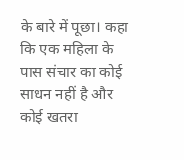के बारे में पूछा। कहा कि एक महिला के पास संचार का कोई साधन नहीं है और कोई खतरा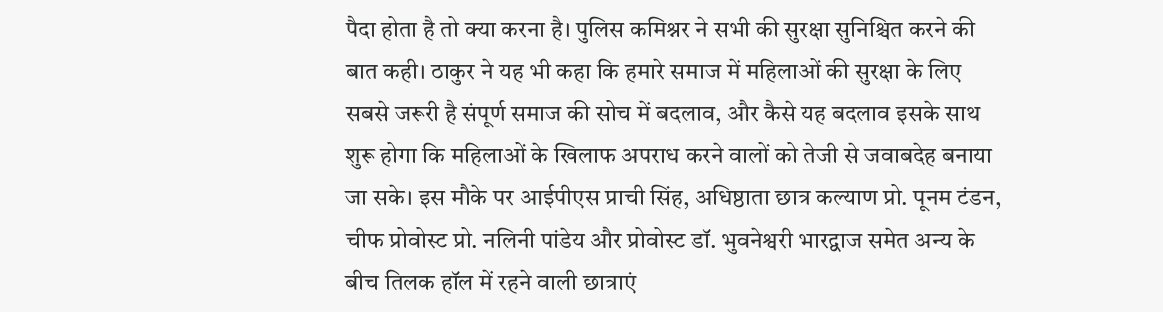पैदा होता है तो क्या करना है। पुलिस कमिश्नर ने सभी की सुरक्षा सुनिश्चित करने की बात कही। ठाकुर ने यह भी कहा कि हमारे समाज में महिलाओं की सुरक्षा के लिए सबसे जरूरी है संपूर्ण समाज की सोच में बदलाव, और कैसे यह बदलाव इसके साथ शुरू होगा कि महिलाओं के खिलाफ अपराध करने वालों को तेजी से जवाबदेह बनाया जा सके। इस मौके पर आईपीएस प्राची सिंह, अधिष्ठाता छात्र कल्याण प्रो. पूनम टंडन, चीफ प्रोवोस्ट प्रो. नलिनी पांडेय और प्रोवोस्ट डॉ. भुवनेश्वरी भारद्वाज समेत अन्य के बीच तिलक हॉल में रहने वाली छात्राएं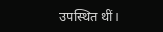उपस्थित थीं।